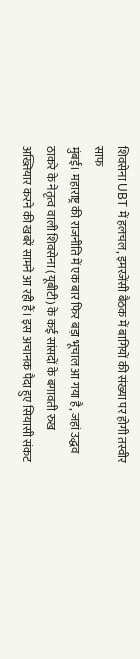शिवसेना UBT में हलचल, इमरजेंसी बैठक में बागियों की संख्या पर होगी तस्वीर साफ
मुंबई। महाराष्ट्र की राजनीति में एक बार फिर बड़ा भूचाल आ गया है, जहां उद्धव ठाकरे के नेतृत्व वाली शिवसेना (यूबीटी) के कई सांसदों के बगावती रुख अख्तियार करने की खबरें सामने आ रही हैं। इस अचानक पैदा हुए सियासी संकट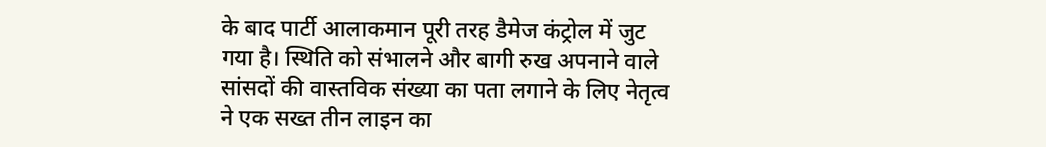के बाद पार्टी आलाकमान पूरी तरह डैमेज कंट्रोल में जुट गया है। स्थिति को संभालने और बागी रुख अपनाने वाले सांसदों की वास्तविक संख्या का पता लगाने के लिए नेतृत्व ने एक सख्त तीन लाइन का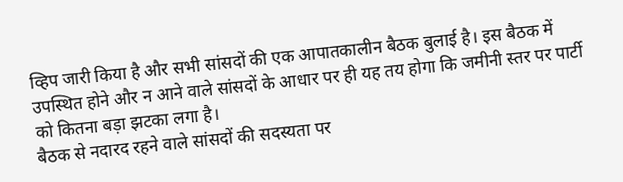व्हिप जारी किया है और सभी सांसदों की एक आपातकालीन बैठक बुलाई है। इस बैठक में उपस्थित होने और न आने वाले सांसदों के आधार पर ही यह तय होगा कि जमीनी स्तर पर पार्टी को कितना बड़ा झटका लगा है।
बैठक से नदारद रहने वाले सांसदों की सदस्यता पर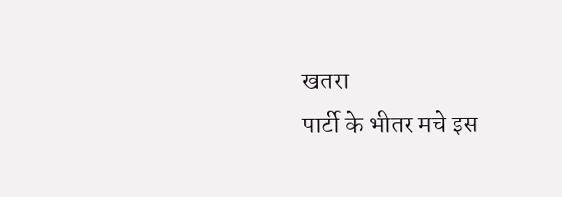खतरा
पार्टी के भीतर मचे इस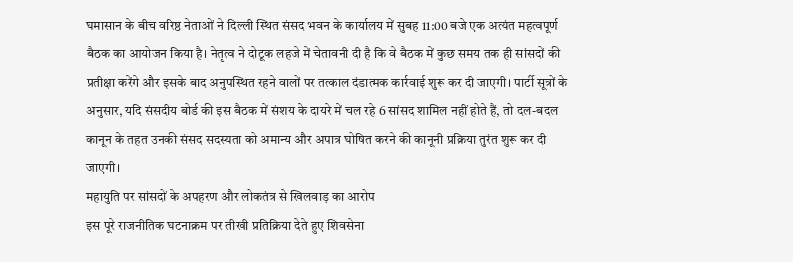घमासान के बीच वरिष्ठ नेताओं ने दिल्ली स्थित संसद भवन के कार्यालय में सुबह 11:00 बजे एक अत्यंत महत्वपूर्ण बैठक का आयोजन किया है। नेतृत्व ने दोटूक लहजे में चेतावनी दी है कि वे बैठक में कुछ समय तक ही सांसदों की प्रतीक्षा करेंगे और इसके बाद अनुपस्थित रहने वालों पर तत्काल दंडात्मक कार्रवाई शुरू कर दी जाएगी। पार्टी सूत्रों के अनुसार, यदि संसदीय बोर्ड की इस बैठक में संशय के दायरे में चल रहे 6 सांसद शामिल नहीं होते हैं, तो दल-बदल कानून के तहत उनकी संसद सदस्यता को अमान्य और अपात्र घोषित करने की कानूनी प्रक्रिया तुरंत शुरू कर दी जाएगी।
महायुति पर सांसदों के अपहरण और लोकतंत्र से खिलवाड़ का आरोप
इस पूरे राजनीतिक घटनाक्रम पर तीखी प्रतिक्रिया देते हुए शिवसेना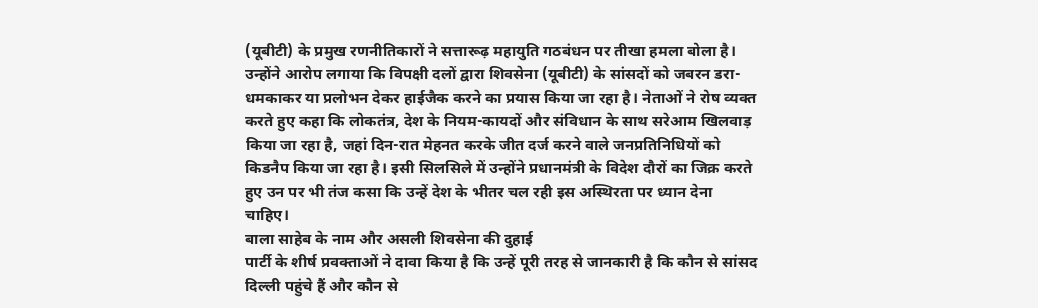(यूबीटी) के प्रमुख रणनीतिकारों ने सत्तारूढ़ महायुति गठबंधन पर तीखा हमला बोला है। उन्होंने आरोप लगाया कि विपक्षी दलों द्वारा शिवसेना (यूबीटी) के सांसदों को जबरन डरा-धमकाकर या प्रलोभन देकर हाईजैक करने का प्रयास किया जा रहा है। नेताओं ने रोष व्यक्त करते हुए कहा कि लोकतंत्र, देश के नियम-कायदों और संविधान के साथ सरेआम खिलवाड़ किया जा रहा है, जहां दिन-रात मेहनत करके जीत दर्ज करने वाले जनप्रतिनिधियों को किडनैप किया जा रहा है। इसी सिलसिले में उन्होंने प्रधानमंत्री के विदेश दौरों का जिक्र करते हुए उन पर भी तंज कसा कि उन्हें देश के भीतर चल रही इस अस्थिरता पर ध्यान देना चाहिए।
बाला साहेब के नाम और असली शिवसेना की दुहाई
पार्टी के शीर्ष प्रवक्ताओं ने दावा किया है कि उन्हें पूरी तरह से जानकारी है कि कौन से सांसद दिल्ली पहुंचे हैं और कौन से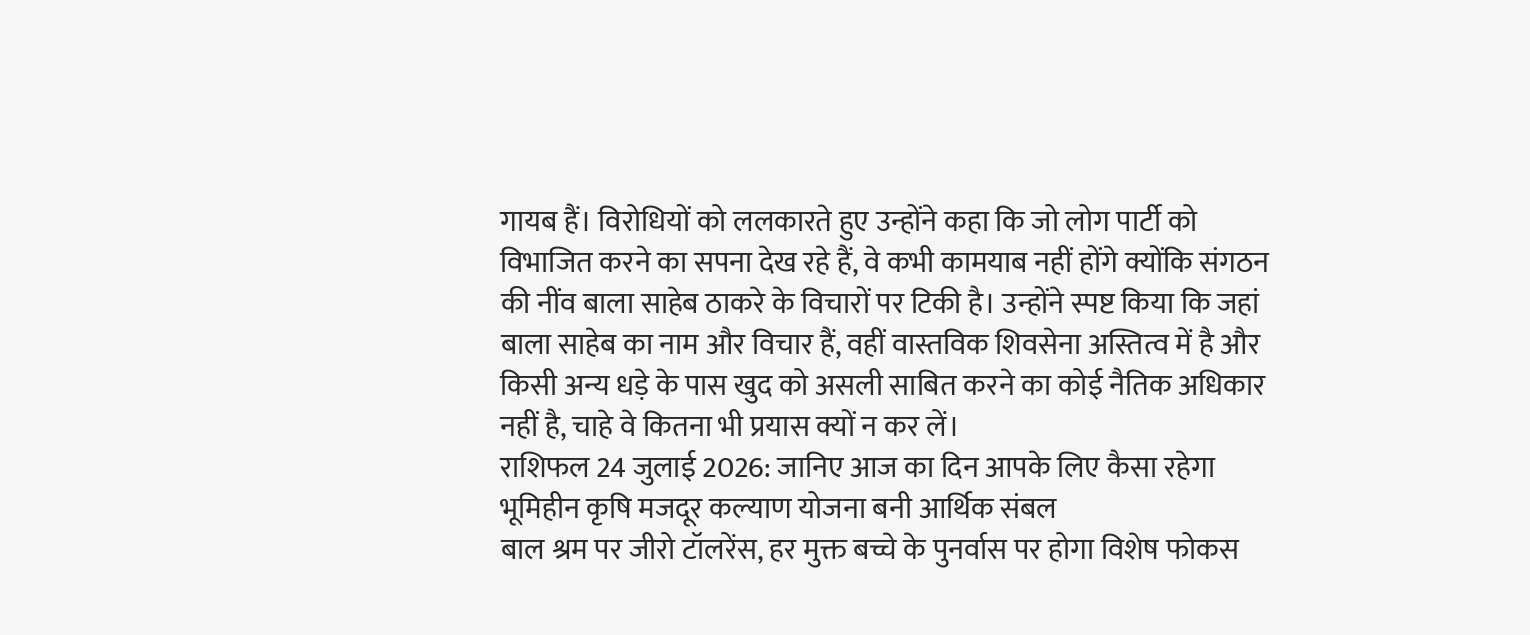गायब हैं। विरोधियों को ललकारते हुए उन्होंने कहा कि जो लोग पार्टी को विभाजित करने का सपना देख रहे हैं, वे कभी कामयाब नहीं होंगे क्योंकि संगठन की नींव बाला साहेब ठाकरे के विचारों पर टिकी है। उन्होंने स्पष्ट किया कि जहां बाला साहेब का नाम और विचार हैं, वहीं वास्तविक शिवसेना अस्तित्व में है और किसी अन्य धड़े के पास खुद को असली साबित करने का कोई नैतिक अधिकार नहीं है, चाहे वे कितना भी प्रयास क्यों न कर लें।
राशिफल 24 जुलाई 2026: जानिए आज का दिन आपके लिए कैसा रहेगा
भूमिहीन कृषि मजदूर कल्याण योजना बनी आर्थिक संबल
बाल श्रम पर जीरो टॉलरेंस, हर मुक्त बच्चे के पुनर्वास पर होगा विशेष फोकस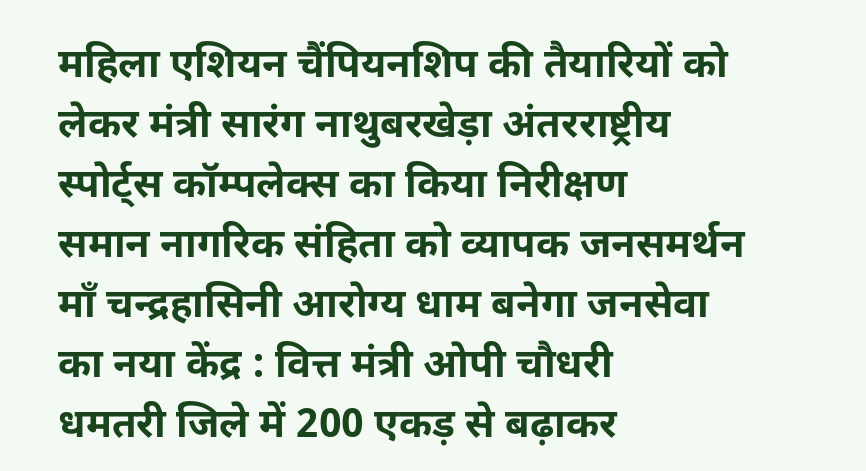महिला एशियन चैंपियनशिप की तैयारियों को लेकर मंत्री सारंग नाथुबरखेड़ा अंतरराष्ट्रीय स्पोर्ट्स कॉम्पलेक्स का किया निरीक्षण
समान नागरिक संहिता को व्यापक जनसमर्थन
माँ चन्द्रहासिनी आरोग्य धाम बनेगा जनसेवा का नया केंद्र : वित्त मंत्री ओपी चौधरी
धमतरी जिले में 200 एकड़ से बढ़ाकर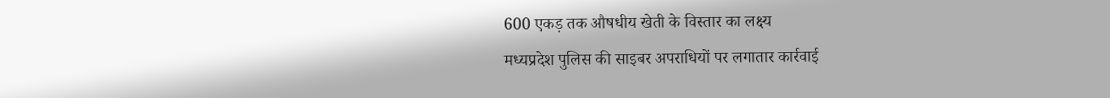600 एकड़ तक औषधीय खेती के विस्तार का लक्ष्य
मध्यप्रदेश पुलिस की साइबर अपराधियों पर लगातार कार्रवाई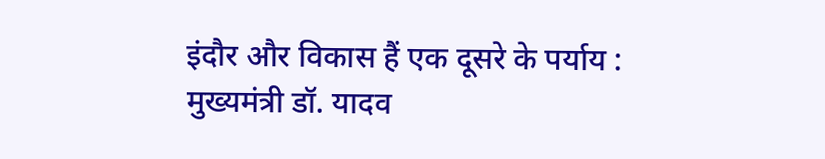इंदौर और विकास हैं एक दूसरे के पर्याय : मुख्यमंत्री डॉ. यादव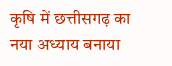कृषि में छत्तीसगढ़ का नया अध्याय बनाया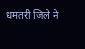धमतरी जिले ने